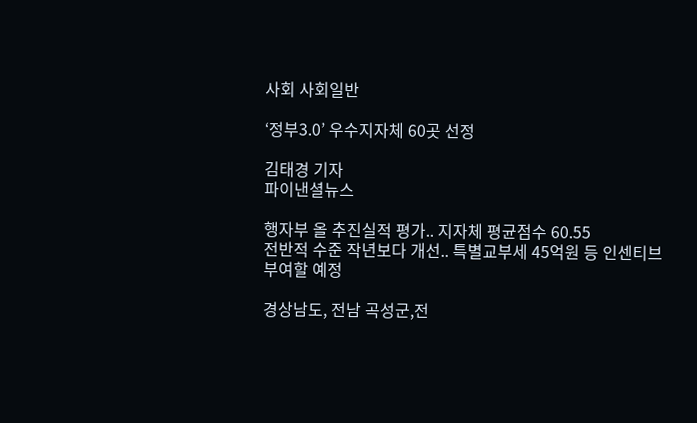사회 사회일반

‘정부3.0’ 우수지자체 60곳 선정

김태경 기자
파이낸셜뉴스

행자부 올 추진실적 평가.. 지자체 평균점수 60.55
전반적 수준 작년보다 개선.. 특별교부세 45억원 등 인센티브 부여할 예정

경상남도, 전남 곡성군,전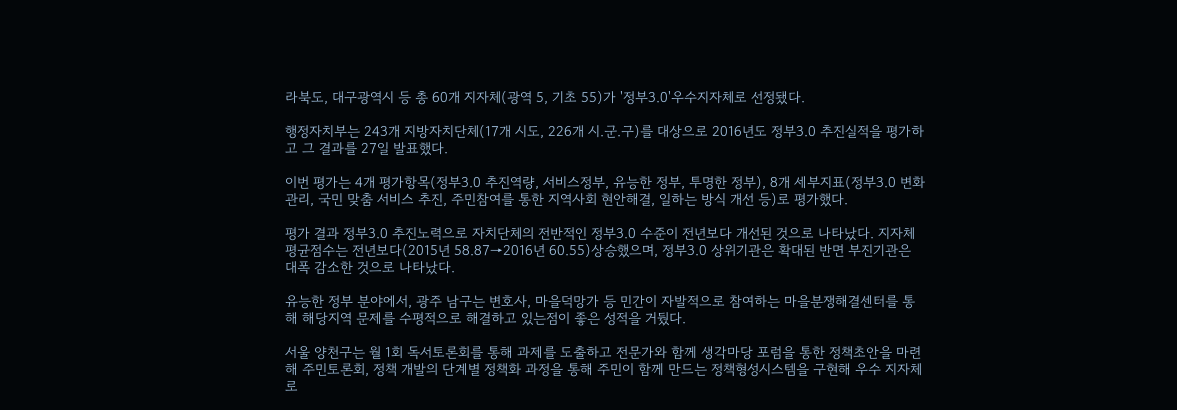라북도, 대구광역시 등 총 60개 지자체(광역 5, 기초 55)가 '정부3.0'우수지자체로 선정됐다.

행정자치부는 243개 지방자치단체(17개 시도, 226개 시.군.구)를 대상으로 2016년도 정부3.0 추진실적을 평가하고 그 결과를 27일 발표했다.

이번 평가는 4개 평가항목(정부3.0 추진역량, 서비스정부, 유능한 정부, 투명한 정부), 8개 세부지표(정부3.0 변화관리, 국민 맞춤 서비스 추진, 주민참여를 통한 지역사회 현안해결, 일하는 방식 개선 등)로 평가했다.

평가 결과 정부3.0 추진노력으로 자치단체의 전반적인 정부3.0 수준이 전년보다 개선된 것으로 나타났다. 지자체 평균점수는 전년보다(2015년 58.87→2016년 60.55)상승했으며, 정부3.0 상위기관은 확대된 반면 부진기관은 대폭 감소한 것으로 나타났다.

유능한 정부 분야에서, 광주 남구는 변호사, 마을덕망가 등 민간이 자발적으로 참여하는 마을분쟁해결센터를 통해 해당지역 문제를 수평적으로 해결하고 있는점이 좋은 성적을 거뒀다.

서울 양천구는 월 1회 독서토론회를 통해 과제를 도출하고 전문가와 함께 생각마당 포럼을 통한 정책초안을 마련해 주민토론회, 정책 개발의 단계별 정책화 과정을 통해 주민이 함께 만드는 정책형성시스템을 구현해 우수 지자체로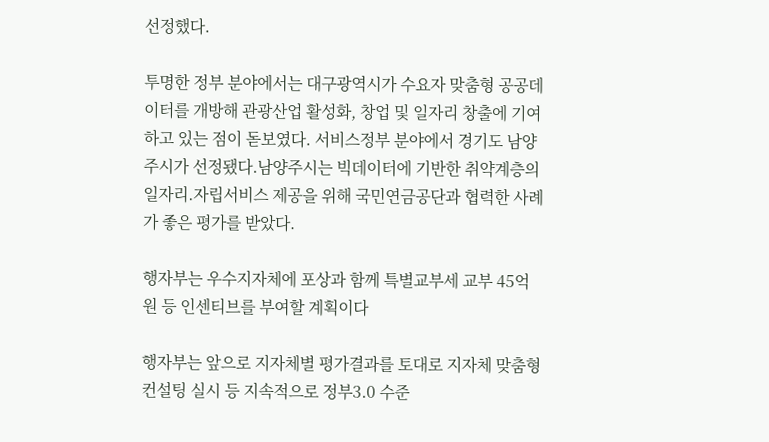선정했다.

투명한 정부 분야에서는 대구광역시가 수요자 맞춤형 공공데이터를 개방해 관광산업 활성화, 창업 및 일자리 창출에 기여하고 있는 점이 돋보였다. 서비스정부 분야에서 경기도 남양주시가 선정됐다.남양주시는 빅데이터에 기반한 취약계층의 일자리.자립서비스 제공을 위해 국민연금공단과 협력한 사례가 좋은 평가를 받았다.

행자부는 우수지자체에 포상과 함께 특별교부세 교부 45억원 등 인센티브를 부여할 계획이다

행자부는 앞으로 지자체별 평가결과를 토대로 지자체 맞춤형 컨설팅 실시 등 지속적으로 정부3.0 수준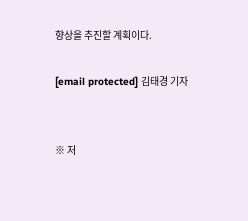향상을 추진할 계획이다.

[email protected] 김태경 기자


※ 저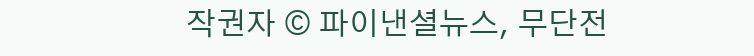작권자 © 파이낸셜뉴스, 무단전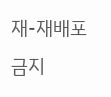재-재배포 금지